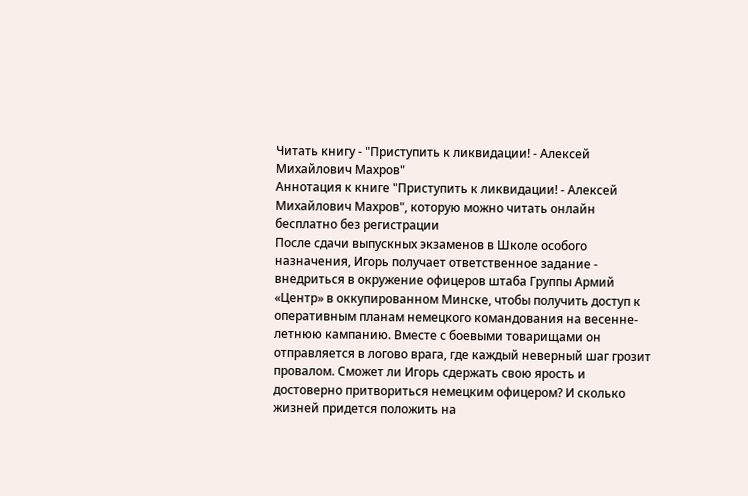Читать книгу - "Приступить к ликвидации! - Алексей Михайлович Махров"
Аннотация к книге "Приступить к ликвидации! - Алексей Михайлович Махров", которую можно читать онлайн бесплатно без регистрации
После сдачи выпускных экзаменов в Школе особого назначения, Игорь получает ответственное задание - внедриться в окружение офицеров штаба Группы Армий «Центр» в оккупированном Минске, чтобы получить доступ к оперативным планам немецкого командования на весенне-летнюю кампанию. Вместе с боевыми товарищами он отправляется в логово врага, где каждый неверный шаг грозит провалом. Сможет ли Игорь сдержать свою ярость и достоверно притвориться немецким офицером? И сколько жизней придется положить на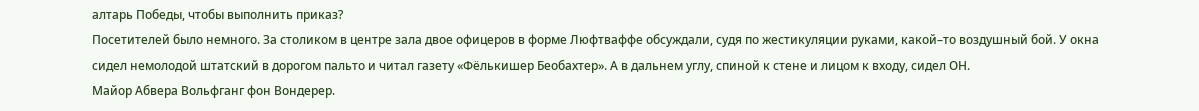алтарь Победы, чтобы выполнить приказ?
Посетителей было немного. За столиком в центре зала двое офицеров в форме Люфтваффе обсуждали, судя по жестикуляции руками, какой–то воздушный бой. У окна сидел немолодой штатский в дорогом пальто и читал газету «Фёлькишер Беобахтер». А в дальнем углу, спиной к стене и лицом к входу, сидел ОН.
Майор Абвера Вольфганг фон Вондерер.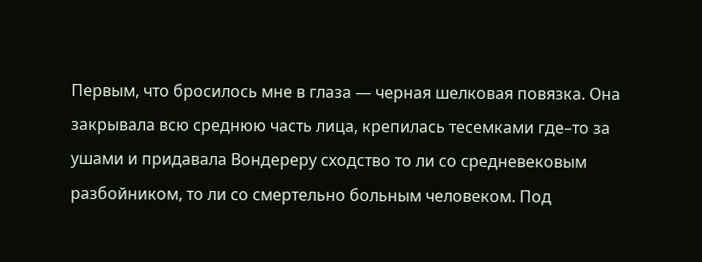Первым, что бросилось мне в глаза — черная шелковая повязка. Она закрывала всю среднюю часть лица, крепилась тесемками где–то за ушами и придавала Вондереру сходство то ли со средневековым разбойником, то ли со смертельно больным человеком. Под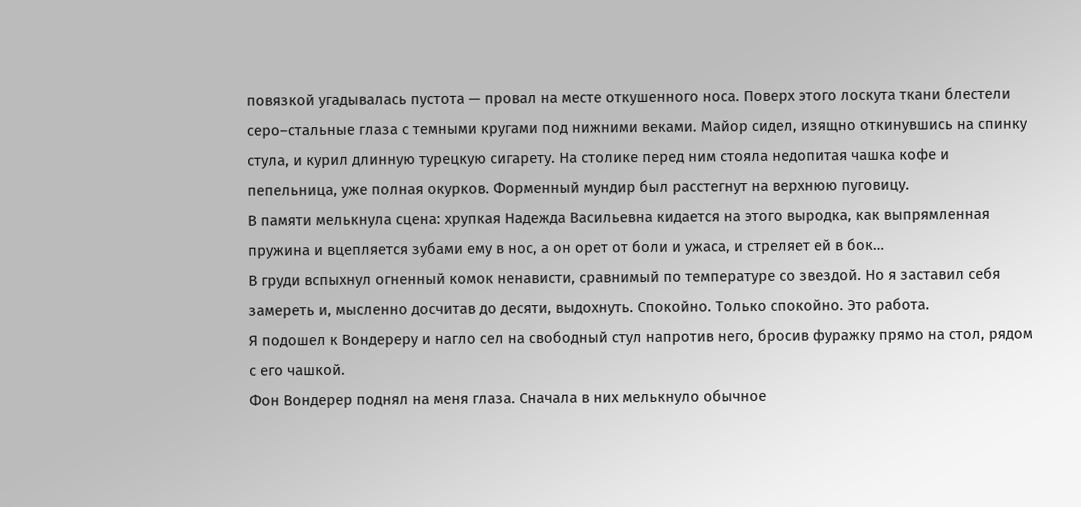повязкой угадывалась пустота — провал на месте откушенного носа. Поверх этого лоскута ткани блестели серо–стальные глаза с темными кругами под нижними веками. Майор сидел, изящно откинувшись на спинку стула, и курил длинную турецкую сигарету. На столике перед ним стояла недопитая чашка кофе и пепельница, уже полная окурков. Форменный мундир был расстегнут на верхнюю пуговицу.
В памяти мелькнула сцена: хрупкая Надежда Васильевна кидается на этого выродка, как выпрямленная пружина и вцепляется зубами ему в нос, а он орет от боли и ужаса, и стреляет ей в бок…
В груди вспыхнул огненный комок ненависти, сравнимый по температуре со звездой. Но я заставил себя замереть и, мысленно досчитав до десяти, выдохнуть. Спокойно. Только спокойно. Это работа.
Я подошел к Вондереру и нагло сел на свободный стул напротив него, бросив фуражку прямо на стол, рядом с его чашкой.
Фон Вондерер поднял на меня глаза. Сначала в них мелькнуло обычное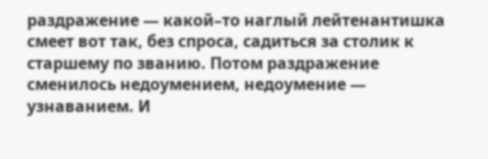раздражение — какой–то наглый лейтенантишка смеет вот так, без спроса, садиться за столик к старшему по званию. Потом раздражение сменилось недоумением, недоумение — узнаванием. И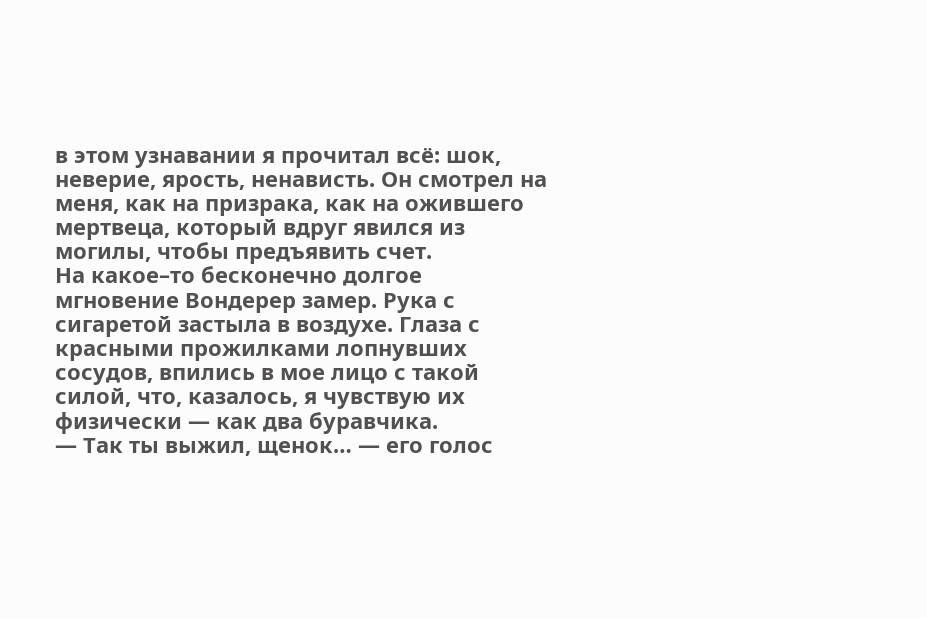в этом узнавании я прочитал всё: шок, неверие, ярость, ненависть. Он смотрел на меня, как на призрака, как на ожившего мертвеца, который вдруг явился из могилы, чтобы предъявить счет.
На какое–то бесконечно долгое мгновение Вондерер замер. Рука с сигаретой застыла в воздухе. Глаза с красными прожилками лопнувших сосудов, впились в мое лицо с такой силой, что, казалось, я чувствую их физически — как два буравчика.
— Так ты выжил, щенок… — его голос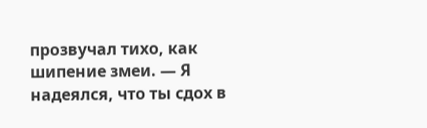прозвучал тихо, как шипение змеи. — Я надеялся, что ты сдох в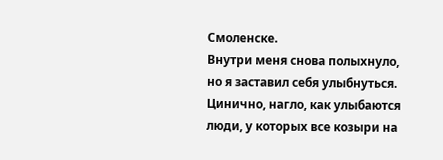Смоленске.
Внутри меня снова полыхнуло, но я заставил себя улыбнуться. Цинично, нагло, как улыбаются люди, у которых все козыри на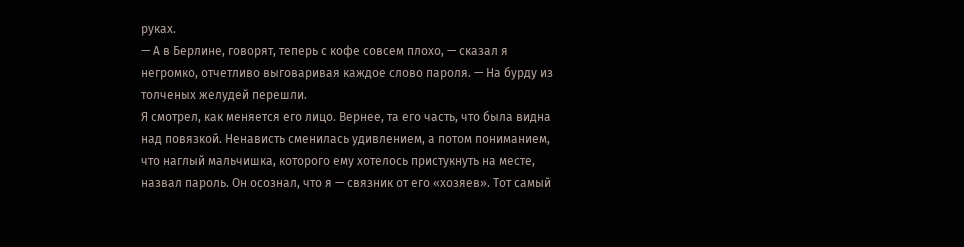руках.
— А в Берлине, говорят, теперь с кофе совсем плохо, — сказал я негромко, отчетливо выговаривая каждое слово пароля. — На бурду из толченых желудей перешли.
Я смотрел, как меняется его лицо. Вернее, та его часть, что была видна над повязкой. Ненависть сменилась удивлением, а потом пониманием, что наглый мальчишка, которого ему хотелось пристукнуть на месте, назвал пароль. Он осознал, что я — связник от его «хозяев». Тот самый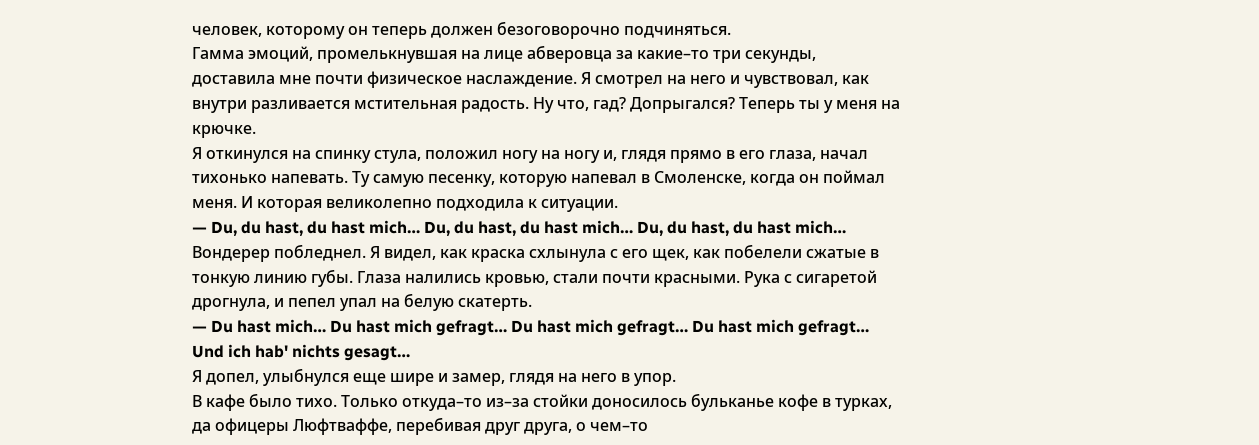человек, которому он теперь должен безоговорочно подчиняться.
Гамма эмоций, промелькнувшая на лице абверовца за какие–то три секунды, доставила мне почти физическое наслаждение. Я смотрел на него и чувствовал, как внутри разливается мстительная радость. Ну что, гад? Допрыгался? Теперь ты у меня на крючке.
Я откинулся на спинку стула, положил ногу на ногу и, глядя прямо в его глаза, начал тихонько напевать. Ту самую песенку, которую напевал в Смоленске, когда он поймал меня. И которая великолепно подходила к ситуации.
— Du, du hast, du hast mich… Du, du hast, du hast mich… Du, du hast, du hast mich…
Вондерер побледнел. Я видел, как краска схлынула с его щек, как побелели сжатые в тонкую линию губы. Глаза налились кровью, стали почти красными. Рука с сигаретой дрогнула, и пепел упал на белую скатерть.
— Du hast mich… Du hast mich gefragt… Du hast mich gefragt… Du hast mich gefragt… Und ich hab' nichts gesagt…
Я допел, улыбнулся еще шире и замер, глядя на него в упор.
В кафе было тихо. Только откуда–то из–за стойки доносилось бульканье кофе в турках, да офицеры Люфтваффе, перебивая друг друга, о чем–то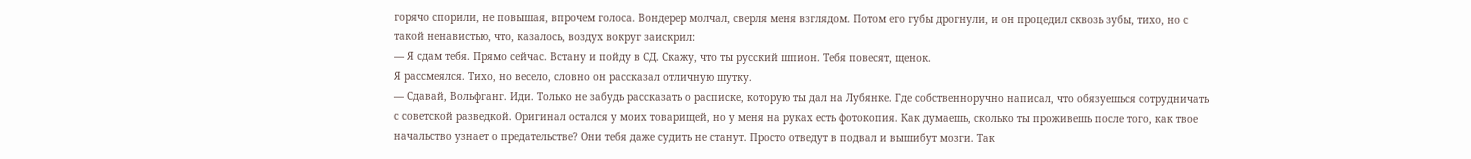горячо спорили, не повышая, впрочем голоса. Вондерер молчал, сверля меня взглядом. Потом его губы дрогнули, и он процедил сквозь зубы, тихо, но с такой ненавистью, что, казалось, воздух вокруг заискрил:
— Я сдам тебя. Прямо сейчас. Встану и пойду в СД. Скажу, что ты русский шпион. Тебя повесят, щенок.
Я рассмеялся. Тихо, но весело, словно он рассказал отличную шутку.
— Сдавай, Вольфганг. Иди. Только не забудь рассказать о расписке, которую ты дал на Лубянке. Где собственноручно написал, что обязуешься сотрудничать с советской разведкой. Оригинал остался у моих товарищей, но у меня на руках есть фотокопия. Как думаешь, сколько ты проживешь после того, как твое начальство узнает о предательстве? Они тебя даже судить не станут. Просто отведут в подвал и вышибут мозги. Так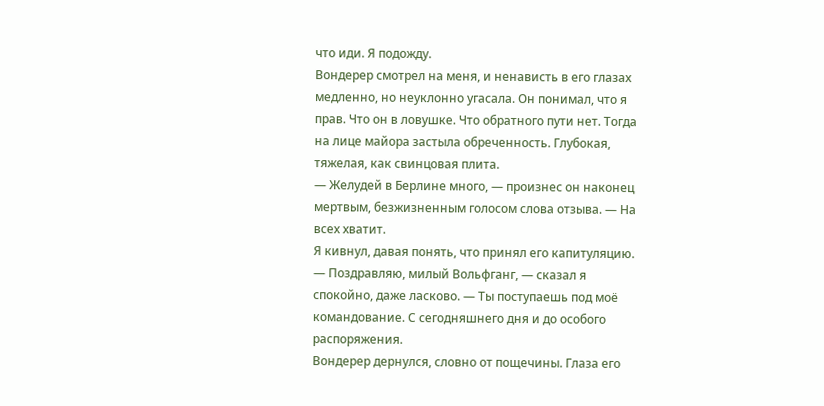что иди. Я подожду.
Вондерер смотрел на меня, и ненависть в его глазах медленно, но неуклонно угасала. Он понимал, что я прав. Что он в ловушке. Что обратного пути нет. Тогда на лице майора застыла обреченность. Глубокая, тяжелая, как свинцовая плита.
— Желудей в Берлине много, — произнес он наконец мертвым, безжизненным голосом слова отзыва. — На всех хватит.
Я кивнул, давая понять, что принял его капитуляцию.
— Поздравляю, милый Вольфганг, — сказал я спокойно, даже ласково. — Ты поступаешь под моё командование. С сегодняшнего дня и до особого распоряжения.
Вондерер дернулся, словно от пощечины. Глаза его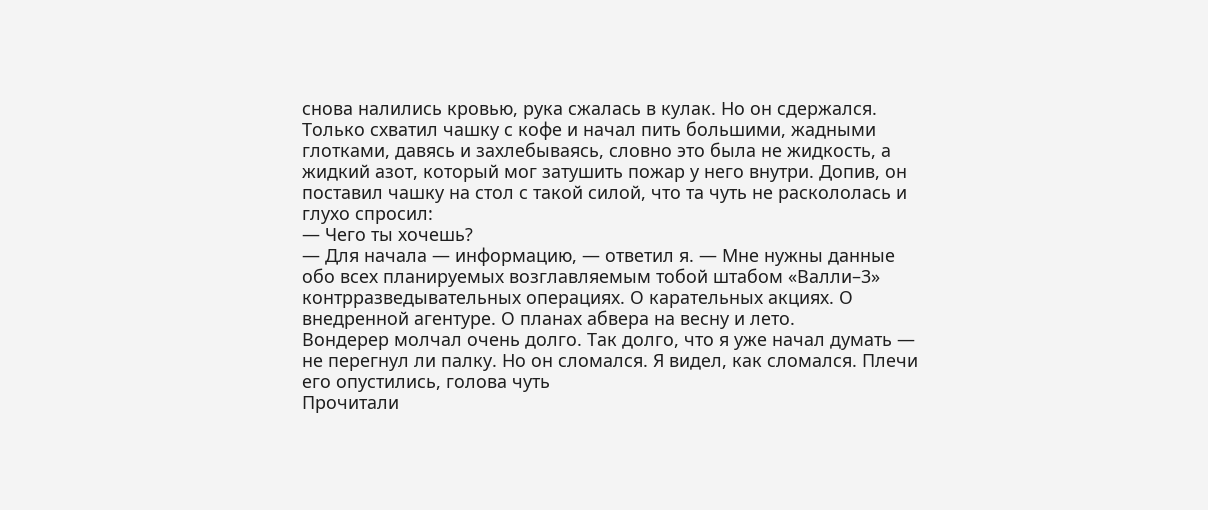снова налились кровью, рука сжалась в кулак. Но он сдержался. Только схватил чашку с кофе и начал пить большими, жадными глотками, давясь и захлебываясь, словно это была не жидкость, а жидкий азот, который мог затушить пожар у него внутри. Допив, он поставил чашку на стол с такой силой, что та чуть не раскололась и глухо спросил:
— Чего ты хочешь?
— Для начала — информацию, — ответил я. — Мне нужны данные обо всех планируемых возглавляемым тобой штабом «Валли–3» контрразведывательных операциях. О карательных акциях. О внедренной агентуре. О планах абвера на весну и лето.
Вондерер молчал очень долго. Так долго, что я уже начал думать — не перегнул ли палку. Но он сломался. Я видел, как сломался. Плечи его опустились, голова чуть
Прочитали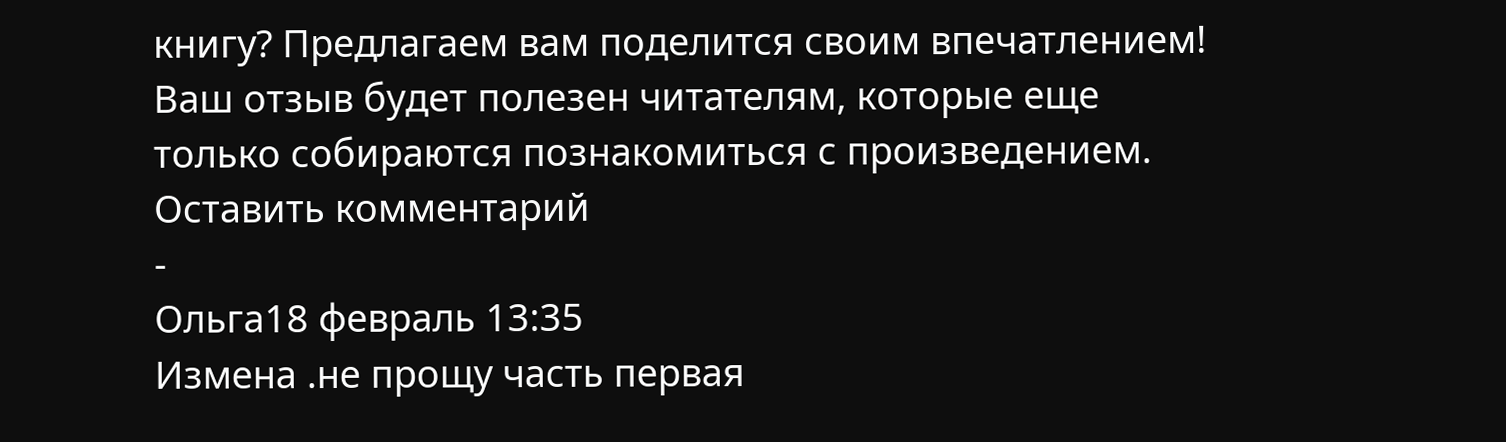книгу? Предлагаем вам поделится своим впечатлением! Ваш отзыв будет полезен читателям, которые еще только собираются познакомиться с произведением.
Оставить комментарий
-
Ольга18 февраль 13:35
Измена .не прощу часть первая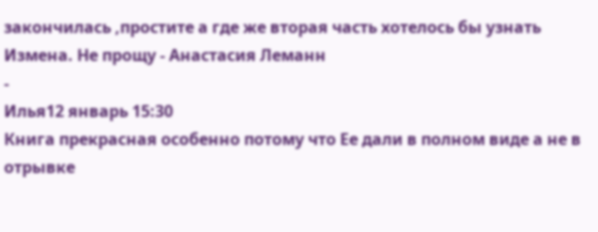закончилась ,простите а где же вторая часть хотелось бы узнать
Измена. Не прощу - Анастасия Леманн
-
Илья12 январь 15:30
Книга прекрасная особенно потому что Ее дали в полном виде а не в отрывке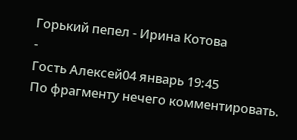Горький пепел - Ирина Котова
-
Гость Алексей04 январь 19:45
По фрагменту нечего комментировать.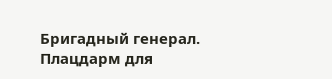Бригадный генерал. Плацдарм для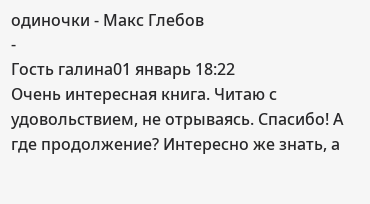одиночки - Макс Глебов
-
Гость галина01 январь 18:22
Очень интересная книга. Читаю с удовольствием, не отрываясь. Спасибо! А где продолжение? Интересно же знать, а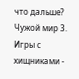что дальше?
Чужой мир 3. Игры с хищниками -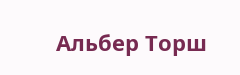Альбер Торш